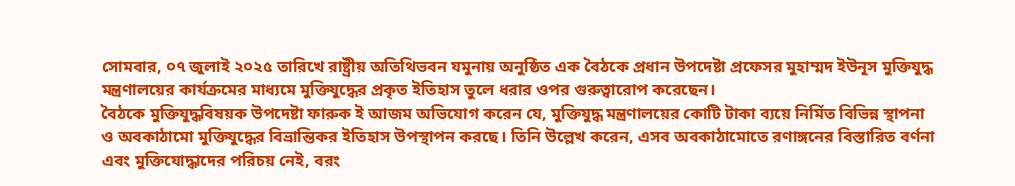সোমবার, ০৭ জুলাই ২০২৫ তারিখে রাষ্ট্রীয় অতিথিভবন যমুনায় অনুষ্ঠিত এক বৈঠকে প্রধান উপদেষ্টা প্রফেসর মুহাম্মদ ইউনূস মুক্তিযুদ্ধ মন্ত্রণালয়ের কার্যক্রমের মাধ্যমে মুক্তিযুদ্ধের প্রকৃত ইতিহাস তুলে ধরার ওপর গুরুত্বারোপ করেছেন।
বৈঠকে মুক্তিযুদ্ধবিষয়ক উপদেষ্টা ফারুক ই আজম অভিযোগ করেন যে, মুক্তিযুদ্ধ মন্ত্রণালয়ের কোটি টাকা ব্যয়ে নির্মিত বিভিন্ন স্থাপনা ও অবকাঠামো মুক্তিযুদ্ধের বিভ্রান্তিকর ইতিহাস উপস্থাপন করছে। তিনি উল্লেখ করেন, এসব অবকাঠামোতে রণাঙ্গনের বিস্তারিত বর্ণনা এবং মুক্তিযোদ্ধাদের পরিচয় নেই, বরং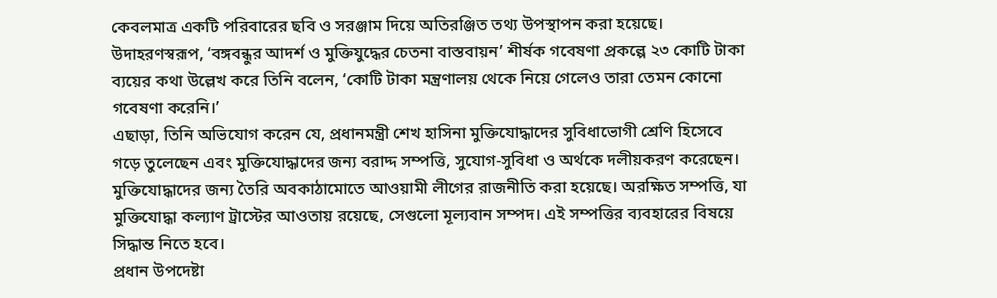কেবলমাত্র একটি পরিবারের ছবি ও সরঞ্জাম দিয়ে অতিরঞ্জিত তথ্য উপস্থাপন করা হয়েছে।
উদাহরণস্বরূপ, ‘বঙ্গবন্ধুর আদর্শ ও মুক্তিযুদ্ধের চেতনা বাস্তবায়ন’ শীর্ষক গবেষণা প্রকল্পে ২৩ কোটি টাকা ব্যয়ের কথা উল্লেখ করে তিনি বলেন, ‘কোটি টাকা মন্ত্রণালয় থেকে নিয়ে গেলেও তারা তেমন কোনো গবেষণা করেনি।’
এছাড়া, তিনি অভিযোগ করেন যে, প্রধানমন্ত্রী শেখ হাসিনা মুক্তিযোদ্ধাদের সুবিধাভোগী শ্রেণি হিসেবে গড়ে তুলেছেন এবং মুক্তিযোদ্ধাদের জন্য বরাদ্দ সম্পত্তি, সুযোগ-সুবিধা ও অর্থকে দলীয়করণ করেছেন। মুক্তিযোদ্ধাদের জন্য তৈরি অবকাঠামোতে আওয়ামী লীগের রাজনীতি করা হয়েছে। অরক্ষিত সম্পত্তি, যা মুক্তিযোদ্ধা কল্যাণ ট্রাস্টের আওতায় রয়েছে, সেগুলো মূল্যবান সম্পদ। এই সম্পত্তির ব্যবহারের বিষয়ে সিদ্ধান্ত নিতে হবে।
প্রধান উপদেষ্টা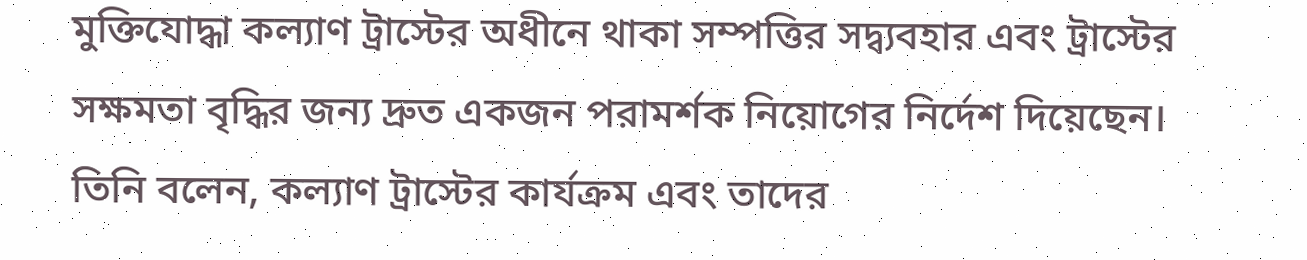মুক্তিযোদ্ধা কল্যাণ ট্রাস্টের অধীনে থাকা সম্পত্তির সদ্ব্যবহার এবং ট্রাস্টের সক্ষমতা বৃদ্ধির জন্য দ্রুত একজন পরামর্শক নিয়োগের নির্দেশ দিয়েছেন। তিনি বলেন, কল্যাণ ট্রাস্টের কার্যক্রম এবং তাদের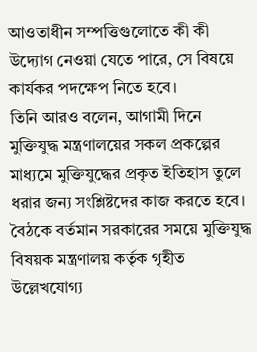আওতাধীন সম্পত্তিগুলোতে কী কী উদ্যোগ নেওয়া যেতে পারে, সে বিষয়ে কার্যকর পদক্ষেপ নিতে হবে।
তিনি আরও বলেন, আগামী দিনে মুক্তিযুদ্ধ মন্ত্রণালয়ের সকল প্রকল্পের মাধ্যমে মুক্তিযুদ্ধের প্রকৃত ইতিহাস তুলে ধরার জন্য সংশ্লিষ্টদের কাজ করতে হবে। বৈঠকে বর্তমান সরকারের সময়ে মুক্তিযুদ্ধ বিষয়ক মন্ত্রণালয় কর্তৃক গৃহীত উল্লেখযোগ্য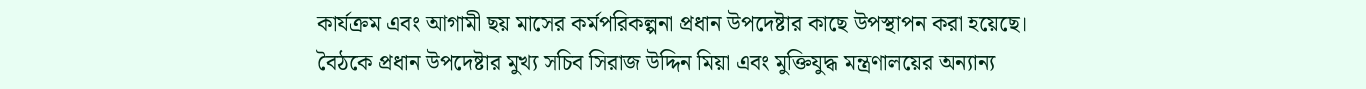কার্যক্রম এবং আগামী ছয় মাসের কর্মপরিকল্পনা প্রধান উপদেষ্টার কাছে উপস্থাপন করা হয়েছে। বৈঠকে প্রধান উপদেষ্টার মুখ্য সচিব সিরাজ উদ্দিন মিয়া এবং মুক্তিযুদ্ধ মন্ত্রণালয়ের অন্যান্য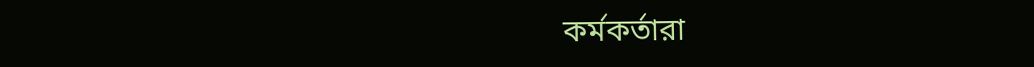কর্মকর্তারা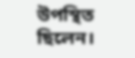উপস্থিত ছিলেন।